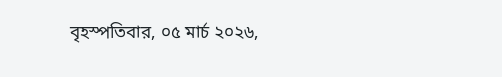বৃহস্পতিবার, ০৫ মার্চ ২০২৬,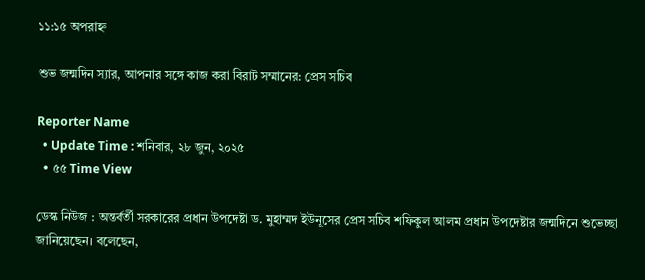১১:১৫ অপরাহ্ন

শুভ জন্মদিন স্যার, আপনার সঙ্গে কাজ করা বিরাট সম্মানের: প্রেস সচিব

Reporter Name
  • Update Time : শনিবার, ২৮ জুন, ২০২৫
  • ৫৫ Time View

ডেস্ক নিউজ : অন্তর্বর্তী সরকারের প্রধান উপদেষ্টা ড. মুহাম্মদ ইউনূসের প্রেস সচিব শফিকুল আলম প্রধান উপদেষ্টার জন্মদিনে শুভেচ্ছা জানিয়েছেন। বলেছেন,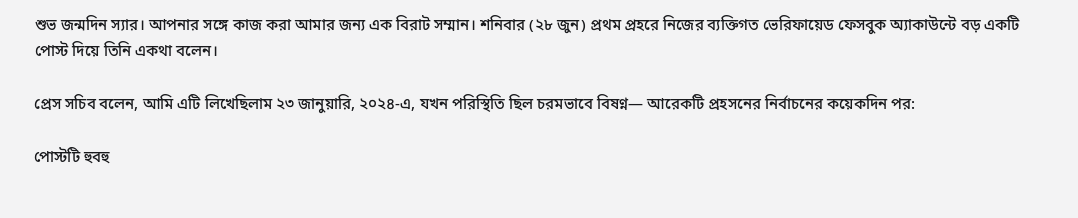শুভ জন্মদিন স্যার। আপনার সঙ্গে কাজ করা আমার জন্য এক বিরাট সম্মান। শনিবার (২৮ জুন) প্রথম প্রহরে নিজের ব্যক্তিগত ভেরিফায়েড ফেসবুক অ্যাকাউন্টে বড় একটি পোস্ট দিয়ে তিনি একথা বলেন।

প্রেস সচিব বলেন, আমি এটি লিখেছিলাম ২৩ জানুয়ারি, ২০২৪-এ, যখন পরিস্থিতি ছিল চরমভাবে বিষণ্ন— আরেকটি প্রহসনের নির্বাচনের কয়েকদিন পর:

পোস্টটি হুবহু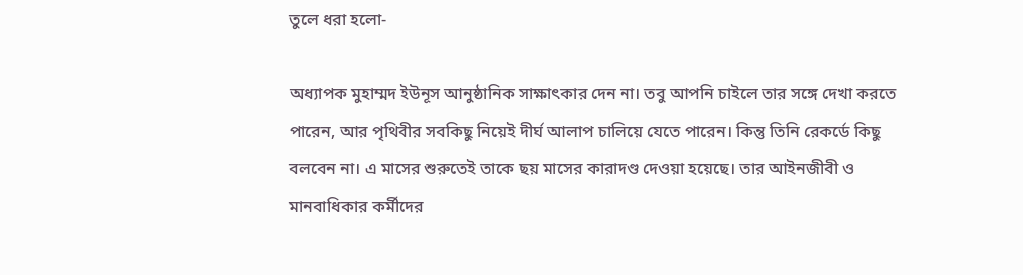তুলে ধরা হলো-

অধ্যাপক মুহাম্মদ ইউনূস আনুষ্ঠানিক সাক্ষাৎকার দেন না। তবু আপনি চাইলে তার সঙ্গে দেখা করতে পারেন, আর পৃথিবীর সবকিছু নিয়েই দীর্ঘ আলাপ চালিয়ে যেতে পারেন। কিন্তু তিনি রেকর্ডে কিছু বলবেন না। এ মাসের শুরুতেই তাকে ছয় মাসের কারাদণ্ড দেওয়া হয়েছে। তার আইনজীবী ও মানবাধিকার কর্মীদের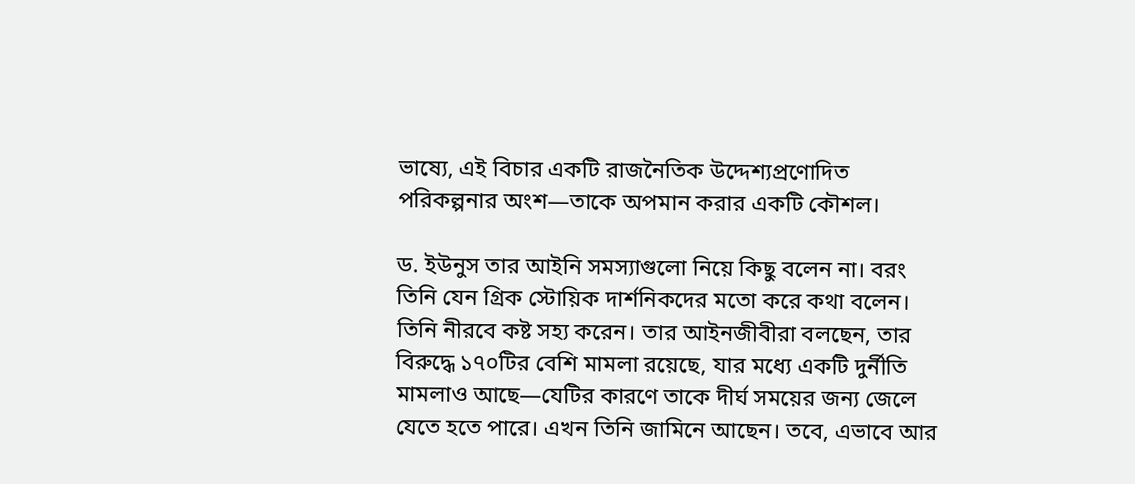ভাষ্যে, এই বিচার একটি রাজনৈতিক উদ্দেশ্যপ্রণোদিত পরিকল্পনার অংশ—তাকে অপমান করার একটি কৌশল।

ড. ইউনুস তার আইনি সমস্যাগুলো নিয়ে কিছু বলেন না। বরং তিনি যেন গ্রিক স্টোয়িক দার্শনিকদের মতো করে কথা বলেন। তিনি নীরবে কষ্ট সহ্য করেন। তার আইনজীবীরা বলছেন, তার বিরুদ্ধে ১৭০টির বেশি মামলা রয়েছে, যার মধ্যে একটি দুর্নীতি মামলাও আছে—যেটির কারণে তাকে দীর্ঘ সময়ের জন্য জেলে যেতে হতে পারে। এখন তিনি জামিনে আছেন। তবে, এভাবে আর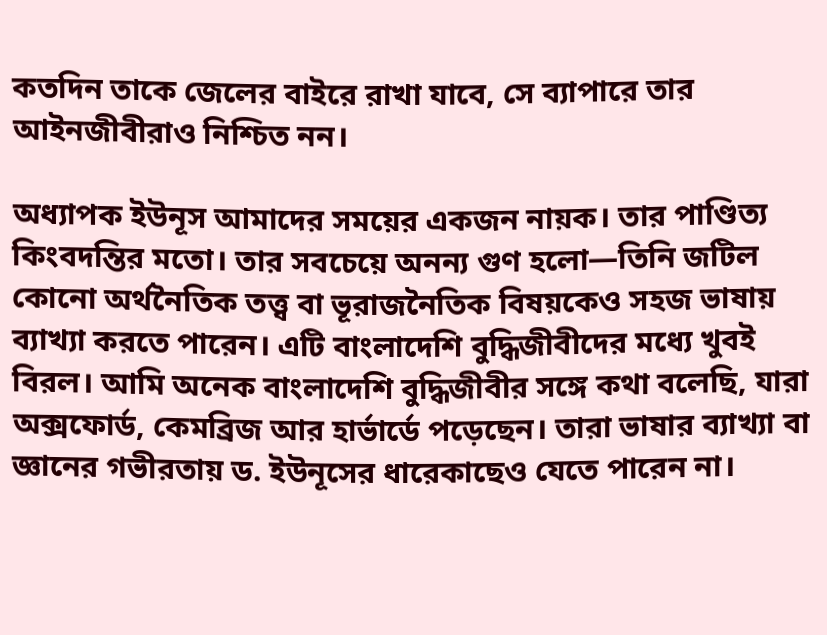কতদিন তাকে জেলের বাইরে রাখা যাবে, সে ব্যাপারে তার আইনজীবীরাও নিশ্চিত নন।

অধ্যাপক ইউনূস আমাদের সময়ের একজন নায়ক। তার পাণ্ডিত্য কিংবদন্তির মতো। তার সবচেয়ে অনন্য গুণ হলো—তিনি জটিল কোনো অর্থনৈতিক তত্ত্ব বা ভূরাজনৈতিক বিষয়কেও সহজ ভাষায় ব্যাখ্যা করতে পারেন। এটি বাংলাদেশি বুদ্ধিজীবীদের মধ্যে খুবই বিরল। আমি অনেক বাংলাদেশি বুদ্ধিজীবীর সঙ্গে কথা বলেছি, যারা অক্সফোর্ড, কেমব্রিজ আর হার্ভার্ডে পড়েছেন। তারা ভাষার ব্যাখ্যা বা জ্ঞানের গভীরতায় ড. ইউনূসের ধারেকাছেও যেতে পারেন না।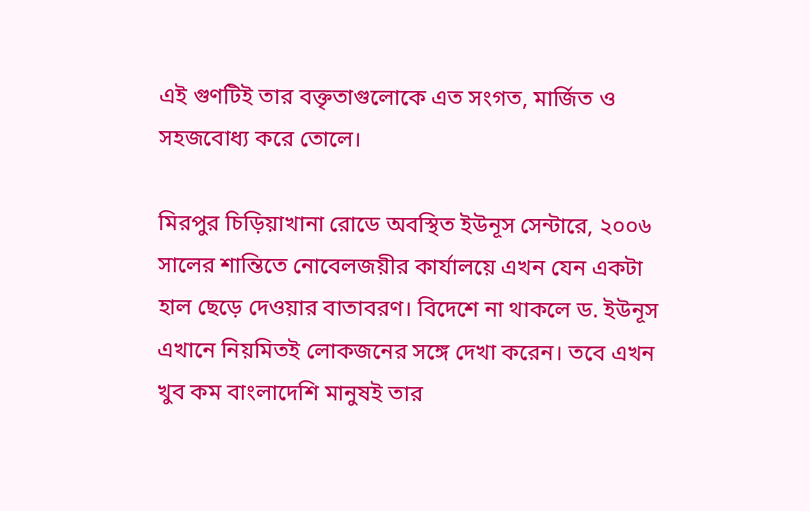এই গুণটিই তার বক্তৃতাগুলোকে এত সংগত, মার্জিত ও সহজবোধ্য করে তোলে।

মিরপুর চিড়িয়াখানা রোডে অবস্থিত ইউনূস সেন্টারে, ২০০৬ সালের শান্তিতে নোবেলজয়ীর কার্যালয়ে এখন যেন একটা হাল ছেড়ে দেওয়ার বাতাবরণ। বিদেশে না থাকলে ড. ইউনূস এখানে নিয়মিতই লোকজনের সঙ্গে দেখা করেন। তবে এখন খুব কম বাংলাদেশি মানুষই তার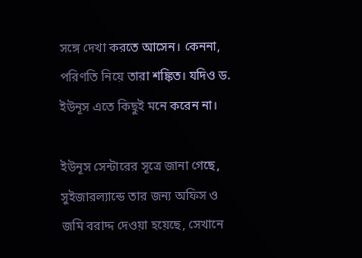সঙ্গে দেখা করতে আসেন। কেননা, পরিণতি নিয়ে তারা শঙ্কিত। যদিও ড. ইউনূস এতে কিছুই মনে করেন না।

ইউনূস সেন্টারের সূত্রে জানা গেছে, সুইজারল্যান্ডে তার জন্য অফিস ও জমি বরাদ্দ দেওয়া হয়েছে, সেখানে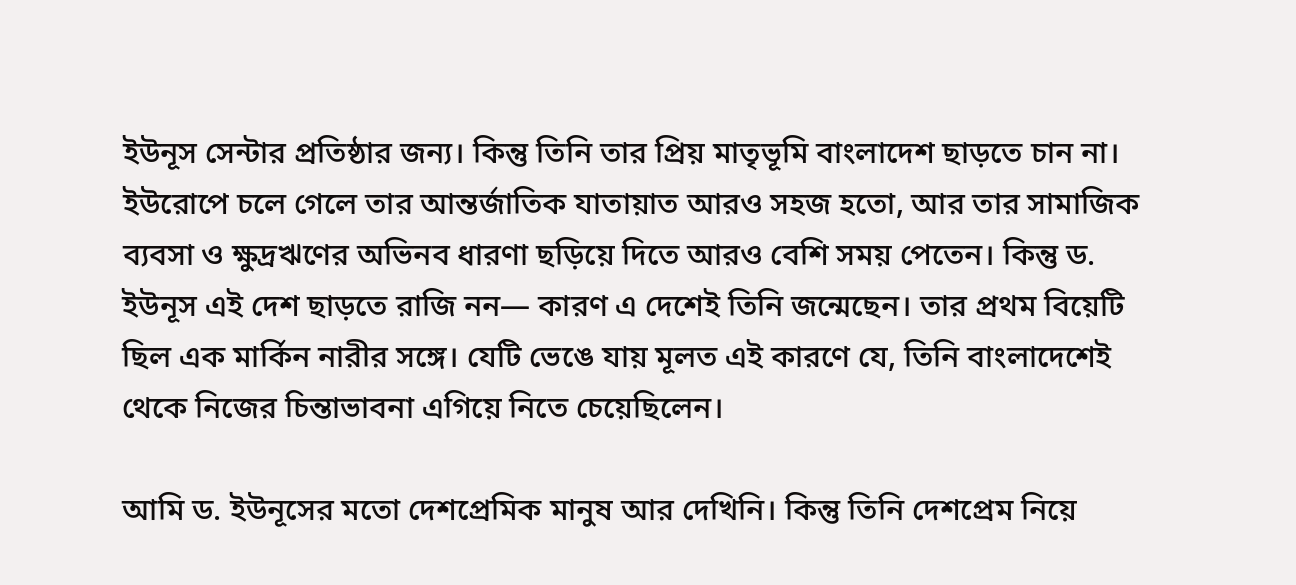ইউনূস সেন্টার প্রতিষ্ঠার জন্য। কিন্তু তিনি তার প্রিয় মাতৃভূমি বাংলাদেশ ছাড়তে চান না। ইউরোপে চলে গেলে তার আন্তর্জাতিক যাতায়াত আরও সহজ হতো, আর তার সামাজিক ব্যবসা ও ক্ষুদ্রঋণের অভিনব ধারণা ছড়িয়ে দিতে আরও বেশি সময় পেতেন। কিন্তু ড. ইউনূস এই দেশ ছাড়তে রাজি নন— কারণ এ দেশেই তিনি জন্মেছেন। তার প্রথম বিয়েটি ছিল এক মার্কিন নারীর সঙ্গে। যেটি ভেঙে যায় মূলত এই কারণে যে, তিনি বাংলাদেশেই থেকে নিজের চিন্তাভাবনা এগিয়ে নিতে চেয়েছিলেন।

আমি ড. ইউনূসের মতো দেশপ্রেমিক মানুষ আর দেখিনি। কিন্তু তিনি দেশপ্রেম নিয়ে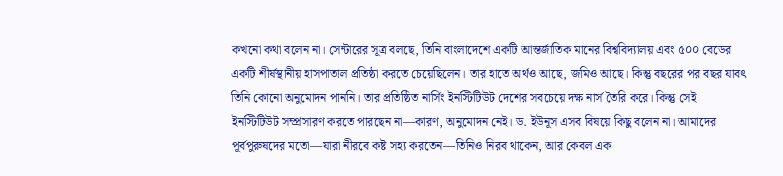কখনো কথা বলেন না। সেন্টারের সূত্র বলছে, তিনি বাংলাদেশে একটি আন্তর্জাতিক মানের বিশ্ববিদ্যালয় এবং ৫০০ বেডের একটি শীর্ষস্থানীয় হাসপাতাল প্রতিষ্ঠা করতে চেয়েছিলেন। তার হাতে অর্থও আছে, জমিও আছে। কিন্তু বছরের পর বছর যাবৎ তিনি কোনো অনুমোদন পাননি। তার প্রতিষ্ঠিত নার্সিং ইনস্টিটিউট দেশের সবচেয়ে দক্ষ নার্স তৈরি করে। কিন্তু সেই ইনস্টিটিউট সম্প্রসারণ করতে পারছেন না—কারণ, অনুমোদন নেই। ড. ইউনূস এসব বিষয়ে কিছু বলেন না। আমাদের পূর্বপুরুষদের মতো—যারা নীরবে কষ্ট সহ্য করতেন—তিনিও নিরব থাকেন, আর কেবল এক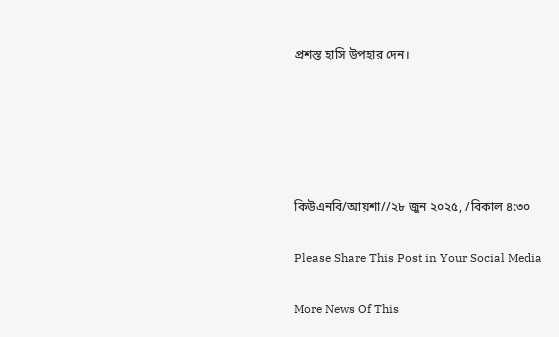প্রশস্ত হাসি উপহার দেন।





কিউএনবি/আয়শা//২৮ জুন ২০২৫, /বিকাল ৪:৩০

Please Share This Post in Your Social Media

More News Of This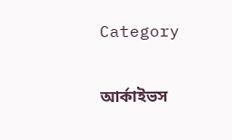Category

আর্কাইভস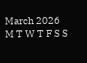March 2026
M T W T F S S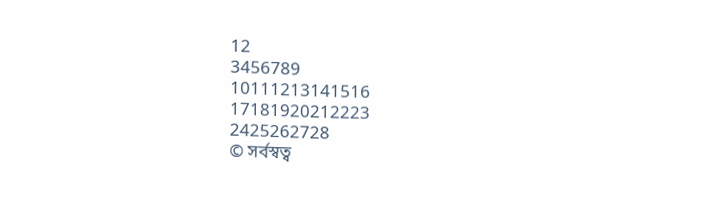12
3456789
10111213141516
17181920212223
2425262728
© সর্বস্বত্ব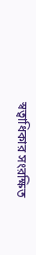স্বত্বাধিকার সংরক্ষিত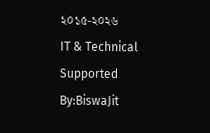২০১৫-২০২৬
IT & Technical Supported By:BiswaJit